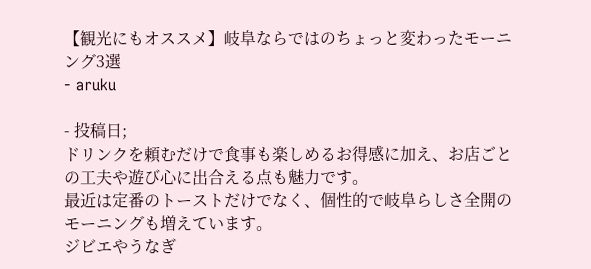【観光にもオススメ】岐阜ならではのちょっと変わったモーニング3選
- aruku

- 投稿日;
ドリンクを頼むだけで食事も楽しめるお得感に加え、お店ごとの工夫や遊び心に出合える点も魅力です。
最近は定番のトーストだけでなく、個性的で岐阜らしさ全開のモーニングも増えています。
ジビエやうなぎ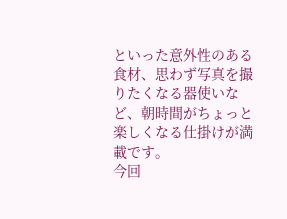といった意外性のある食材、思わず写真を撮りたくなる器使いなど、朝時間がちょっと楽しくなる仕掛けが満載です。
今回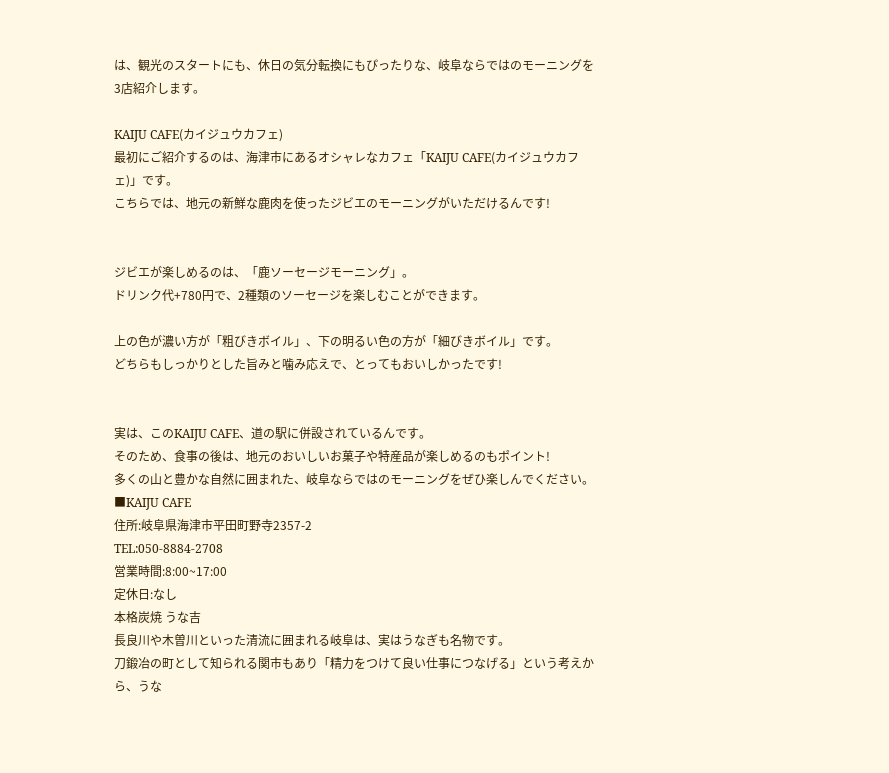は、観光のスタートにも、休日の気分転換にもぴったりな、岐阜ならではのモーニングを3店紹介します。

KAIJU CAFE(カイジュウカフェ)
最初にご紹介するのは、海津市にあるオシャレなカフェ「KAIJU CAFE(カイジュウカフェ)」です。
こちらでは、地元の新鮮な鹿肉を使ったジビエのモーニングがいただけるんです!


ジビエが楽しめるのは、「鹿ソーセージモーニング」。
ドリンク代+780円で、2種類のソーセージを楽しむことができます。

上の色が濃い方が「粗びきボイル」、下の明るい色の方が「細びきボイル」です。
どちらもしっかりとした旨みと噛み応えで、とってもおいしかったです!


実は、このKAIJU CAFE、道の駅に併設されているんです。
そのため、食事の後は、地元のおいしいお菓子や特産品が楽しめるのもポイント!
多くの山と豊かな自然に囲まれた、岐阜ならではのモーニングをぜひ楽しんでください。
■KAIJU CAFE
住所:岐阜県海津市平田町野寺2357-2
TEL:050-8884-2708
営業時間:8:00~17:00
定休日:なし
本格炭焼 うな吉
長良川や木曽川といった清流に囲まれる岐阜は、実はうなぎも名物です。
刀鍛冶の町として知られる関市もあり「精力をつけて良い仕事につなげる」という考えから、うな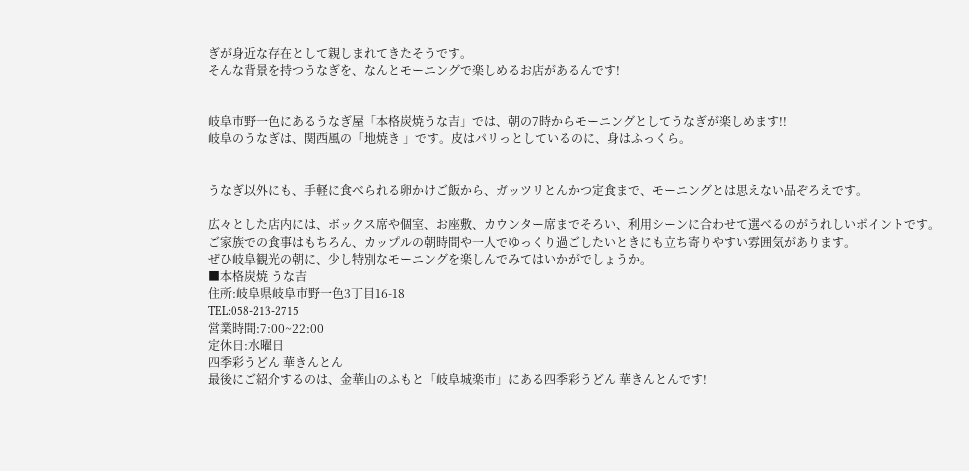ぎが身近な存在として親しまれてきたそうです。
そんな背景を持つうなぎを、なんとモーニングで楽しめるお店があるんです!


岐阜市野一色にあるうなぎ屋「本格炭焼うな吉」では、朝の7時からモーニングとしてうなぎが楽しめます!!
岐阜のうなぎは、関西風の「地焼き 」です。皮はパリっとしているのに、身はふっくら。


うなぎ以外にも、手軽に食べられる卵かけご飯から、ガッツリとんかつ定食まで、モーニングとは思えない品ぞろえです。

広々とした店内には、ボックス席や個室、お座敷、カウンター席までそろい、利用シーンに合わせて選べるのがうれしいポイントです。
ご家族での食事はもちろん、カップルの朝時間や一人でゆっくり過ごしたいときにも立ち寄りやすい雰囲気があります。
ぜひ岐阜観光の朝に、少し特別なモーニングを楽しんでみてはいかがでしょうか。
■本格炭焼 うな吉
住所:岐阜県岐阜市野一色3丁目16-18
TEL:058-213-2715
営業時間:7:00~22:00
定休日:水曜日
四季彩うどん 華きんとん
最後にご紹介するのは、金華山のふもと「岐阜城楽市」にある四季彩うどん 華きんとんです!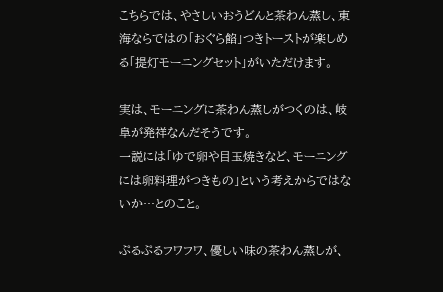こちらでは、やさしいおうどんと茶わん蒸し、東海ならではの「おぐら餡」つきトーストが楽しめる「提灯モーニングセット」がいただけます。

実は、モーニングに茶わん蒸しがつくのは、岐阜が発祥なんだそうです。
一説には「ゆで卵や目玉焼きなど、モーニングには卵料理がつきもの」という考えからではないか…とのこと。

ぷるぷるフワフワ、優しい味の茶わん蒸しが、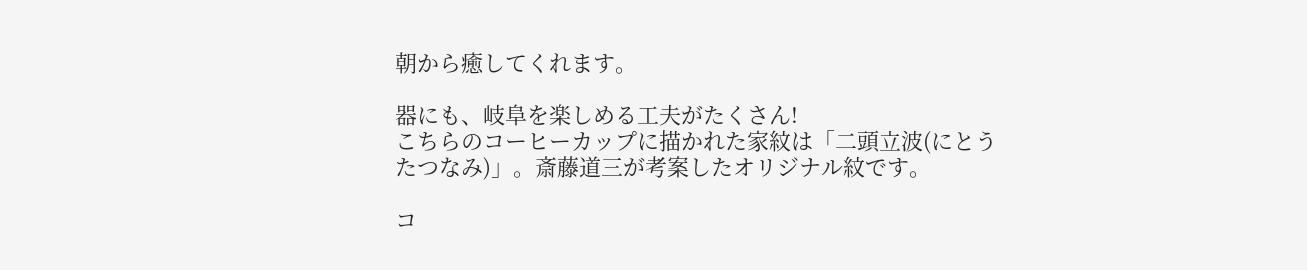朝から癒してくれます。

器にも、岐阜を楽しめる工夫がたくさん!
こちらのコーヒーカップに描かれた家紋は「二頭立波(にとうたつなみ)」。斎藤道三が考案したオリジナル紋です。

コ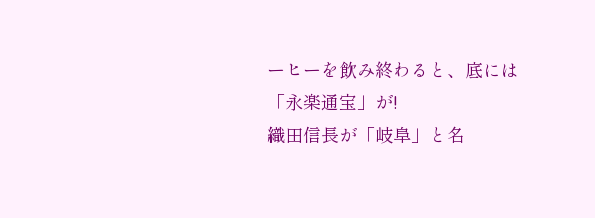ーヒーを飲み終わると、底には「永楽通宝」が!
織田信長が「岐阜」と名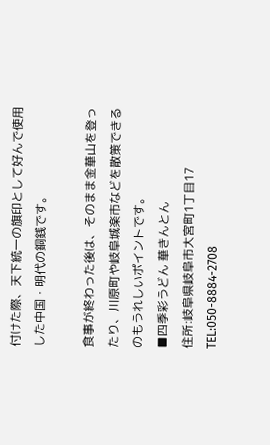付けた際、天下統一の旗印として好んで使用した中国・明代の銅銭です。

食事が終わった後は、そのまま金華山を登ったり、川原町や岐阜城楽市などを散策できるのもうれしいポイントです。
■四季彩うどん 華きんとん
住所:岐阜県岐阜市大宮町1丁目17
TEL:050-8884-2708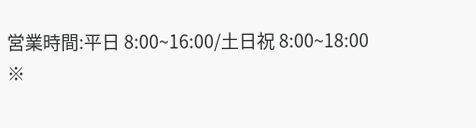営業時間:平日 8:00~16:00/土日祝 8:00~18:00
※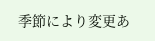季節により変更あ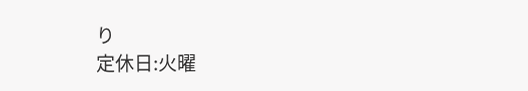り
定休日:火曜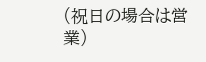(祝日の場合は営業)